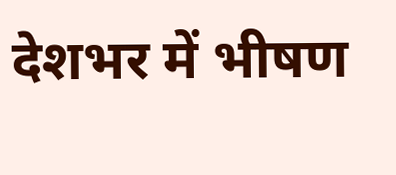देशभर में भीषण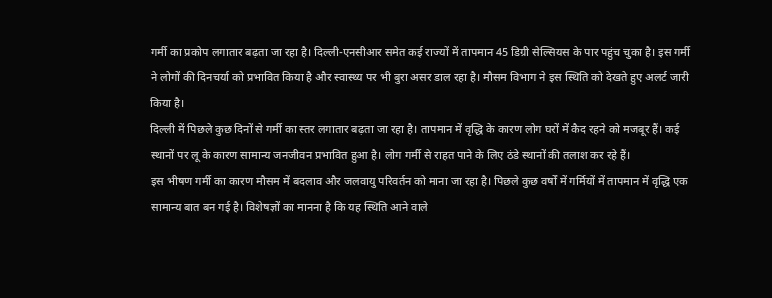गर्मी का प्रकोप लगातार बढ़ता जा रहा है। दिल्ली-एनसीआर समेत कई राज्यों में तापमान 45 डिग्री सेल्सियस के पार पहुंच चुका है। इस गर्मी ने लोगों की दिनचर्या को प्रभावित किया है और स्वास्थ्य पर भी बुरा असर डाल रहा है। मौसम विभाग ने इस स्थिति को देखते हुए अलर्ट जारी किया है।
दिल्ली में पिछले कुछ दिनों से गर्मी का स्तर लगातार बढ़ता जा रहा है। तापमान में वृद्धि के कारण लोग घरों में कैद रहने को मजबूर हैं। कई स्थानों पर लू के कारण सामान्य जनजीवन प्रभावित हुआ है। लोग गर्मी से राहत पाने के लिए ठंडे स्थानों की तलाश कर रहे हैं।
इस भीषण गर्मी का कारण मौसम में बदलाव और जलवायु परिवर्तन को माना जा रहा है। पिछले कुछ वर्षों में गर्मियों में तापमान में वृद्धि एक सामान्य बात बन गई है। विशेषज्ञों का मानना है कि यह स्थिति आने वाले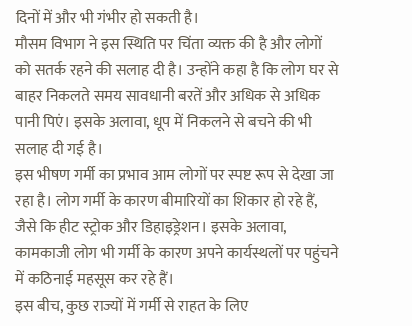दिनों में और भी गंभीर हो सकती है।
मौसम विभाग ने इस स्थिति पर चिंता व्यक्त की है और लोगों को सतर्क रहने की सलाह दी है। उन्होंने कहा है कि लोग घर से बाहर निकलते समय सावधानी बरतें और अधिक से अधिक पानी पिएं। इसके अलावा, धूप में निकलने से बचने की भी सलाह दी गई है।
इस भीषण गर्मी का प्रभाव आम लोगों पर स्पष्ट रूप से देखा जा रहा है। लोग गर्मी के कारण बीमारियों का शिकार हो रहे हैं, जैसे कि हीट स्ट्रोक और डिहाइड्रेशन। इसके अलावा, कामकाजी लोग भी गर्मी के कारण अपने कार्यस्थलों पर पहुंचने में कठिनाई महसूस कर रहे हैं।
इस बीच, कुछ राज्यों में गर्मी से राहत के लिए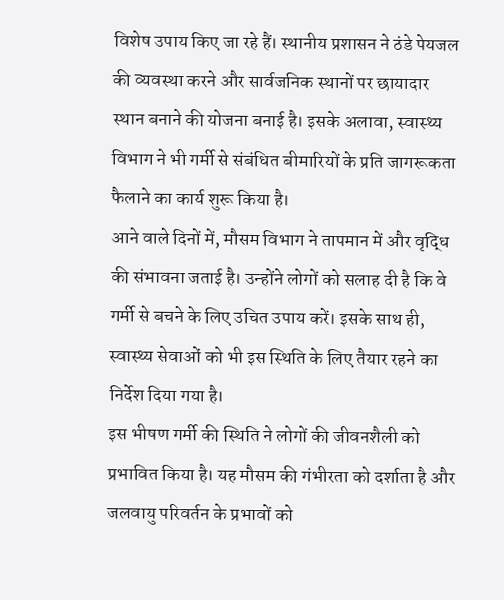विशेष उपाय किए जा रहे हैं। स्थानीय प्रशासन ने ठंडे पेयजल की व्यवस्था करने और सार्वजनिक स्थानों पर छायादार स्थान बनाने की योजना बनाई है। इसके अलावा, स्वास्थ्य विभाग ने भी गर्मी से संबंधित बीमारियों के प्रति जागरूकता फैलाने का कार्य शुरू किया है।
आने वाले दिनों में, मौसम विभाग ने तापमान में और वृद्धि की संभावना जताई है। उन्होंने लोगों को सलाह दी है कि वे गर्मी से बचने के लिए उचित उपाय करें। इसके साथ ही, स्वास्थ्य सेवाओं को भी इस स्थिति के लिए तैयार रहने का निर्देश दिया गया है।
इस भीषण गर्मी की स्थिति ने लोगों की जीवनशैली को प्रभावित किया है। यह मौसम की गंभीरता को दर्शाता है और जलवायु परिवर्तन के प्रभावों को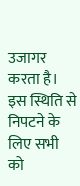उजागर करता है। इस स्थिति से निपटने के लिए सभी को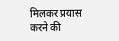मिलकर प्रयास करने की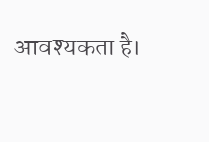आवश्यकता है।